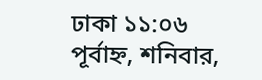ঢাকা ১১:০৬ পূর্বাহ্ন, শনিবার,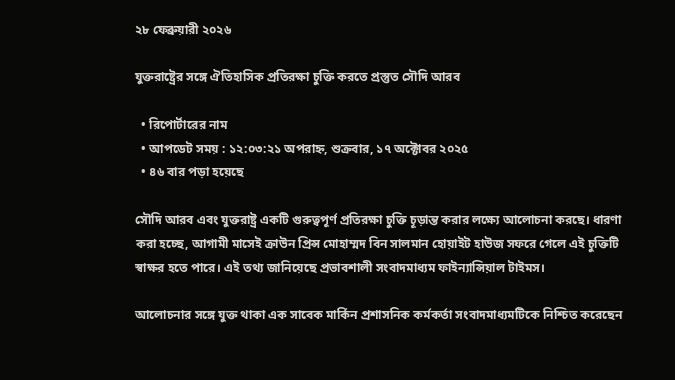২৮ ফেব্রুয়ারী ২০২৬

যুক্তরাষ্ট্রের সঙ্গে ঐতিহাসিক প্রতিরক্ষা চুক্তি করতে প্রস্তুত সৌদি আরব

  • রিপোর্টারের নাম
  • আপডেট সময় : ১২:০৩:২১ অপরাহ্ন, শুক্রবার, ১৭ অক্টোবর ২০২৫
  • ৪৬ বার পড়া হয়েছে

সৌদি আরব এবং যুক্তরাষ্ট্র একটি গুরুত্বপূর্ণ প্রতিরক্ষা চুক্তি চূড়ান্ত করার লক্ষ্যে আলোচনা করছে। ধারণা করা হচ্ছে, আগামী মাসেই ক্রাউন প্রিন্স মোহাম্মদ বিন সালমান হোয়াইট হাউজ সফরে গেলে এই চুক্তিটি স্বাক্ষর হতে পারে। এই তথ্য জানিয়েছে প্রভাবশালী সংবাদমাধ্যম ফাইন্যান্সিয়াল টাইমস।

আলোচনার সঙ্গে যুক্ত থাকা এক সাবেক মার্কিন প্রশাসনিক কর্মকর্তা সংবাদমাধ্যমটিকে নিশ্চিত করেছেন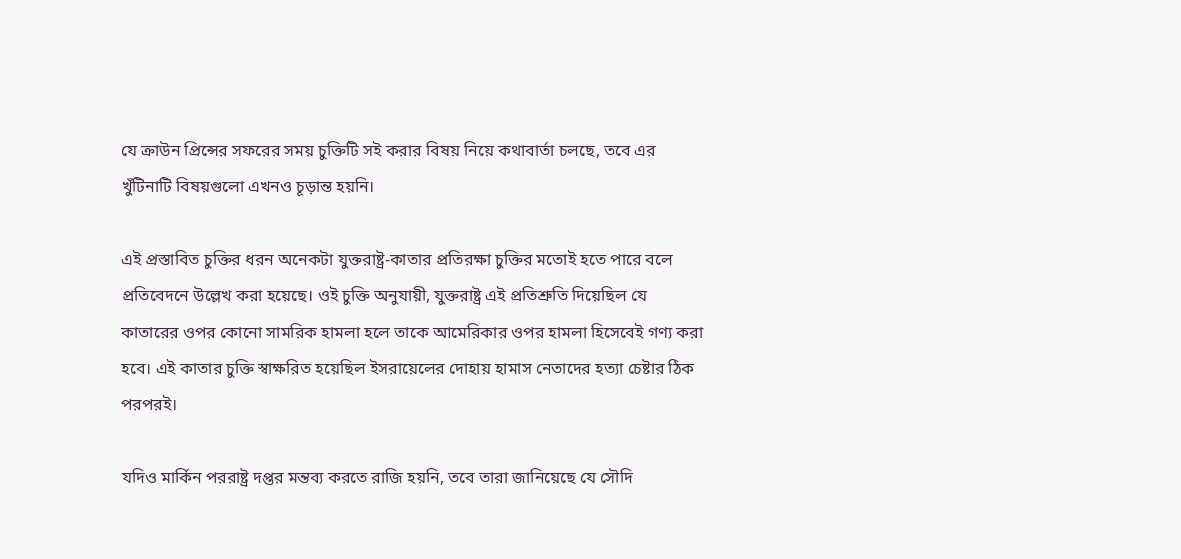যে ক্রাউন প্রিন্সের সফরের সময় চুক্তিটি সই করার বিষয় নিয়ে কথাবার্তা চলছে, তবে এর খুঁটিনাটি বিষয়গুলো এখনও চূড়ান্ত হয়নি।

এই প্রস্তাবিত চুক্তির ধরন অনেকটা যুক্তরাষ্ট্র-কাতার প্রতিরক্ষা চুক্তির মতোই হতে পারে বলে প্রতিবেদনে উল্লেখ করা হয়েছে। ওই চুক্তি অনুযায়ী, যুক্তরাষ্ট্র এই প্রতিশ্রুতি দিয়েছিল যে কাতারের ওপর কোনো সামরিক হামলা হলে তাকে আমেরিকার ওপর হামলা হিসেবেই গণ্য করা হবে। এই কাতার চুক্তি স্বাক্ষরিত হয়েছিল ইসরায়েলের দোহায় হামাস নেতাদের হত্যা চেষ্টার ঠিক পরপরই।

যদিও মার্কিন পররাষ্ট্র দপ্তর মন্তব্য করতে রাজি হয়নি, তবে তারা জানিয়েছে যে সৌদি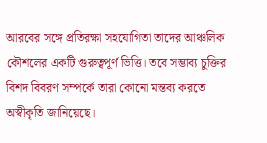আরবের সঙ্গে প্রতিরক্ষা সহযোগিতা তাদের আঞ্চলিক কৌশলের একটি গুরুত্বপূর্ণ ভিত্তি। তবে সম্ভাব্য চুক্তির বিশদ বিবরণ সম্পর্কে তারা কোনো মন্তব্য করতে অস্বীকৃতি জানিয়েছে।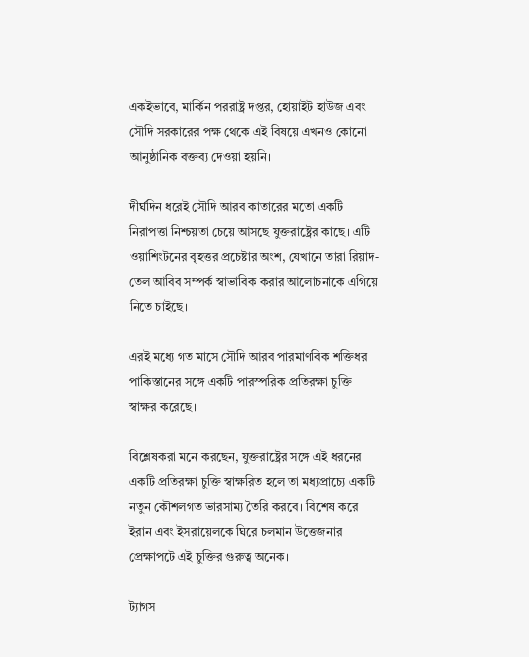একইভাবে, মার্কিন পররাষ্ট্র দপ্তর, হোয়াইট হাউজ এবং সৌদি সরকারের পক্ষ থেকে এই বিষয়ে এখনও কোনো আনুষ্ঠানিক বক্তব্য দেওয়া হয়নি।

দীর্ঘদিন ধরেই সৌদি আরব কাতারের মতো একটি নিরাপত্তা নিশ্চয়তা চেয়ে আসছে যুক্তরাষ্ট্রের কাছে। এটি ওয়াশিংটনের বৃহত্তর প্রচেষ্টার অংশ, যেখানে তারা রিয়াদ-তেল আবিব সম্পর্ক স্বাভাবিক করার আলোচনাকে এগিয়ে নিতে চাইছে।

এরই মধ্যে গত মাসে সৌদি আরব পারমাণবিক শক্তিধর পাকিস্তানের সঙ্গে একটি পারস্পরিক প্রতিরক্ষা চুক্তি স্বাক্ষর করেছে।

বিশ্লেষকরা মনে করছেন, যুক্তরাষ্ট্রের সঙ্গে এই ধরনের একটি প্রতিরক্ষা চুক্তি স্বাক্ষরিত হলে তা মধ্যপ্রাচ্যে একটি নতুন কৌশলগত ভারসাম্য তৈরি করবে। বিশেষ করে ইরান এবং ইসরায়েলকে ঘিরে চলমান উত্তেজনার প্রেক্ষাপটে এই চুক্তির গুরুত্ব অনেক।

ট্যাগস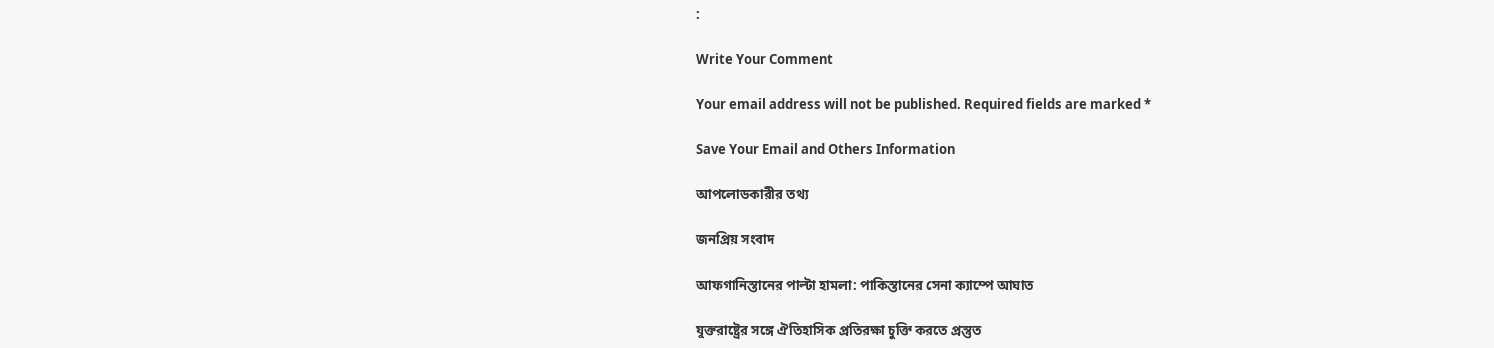:

Write Your Comment

Your email address will not be published. Required fields are marked *

Save Your Email and Others Information

আপলোডকারীর তথ্য

জনপ্রিয় সংবাদ

আফগানিস্তানের পাল্টা হামলা: পাকিস্তানের সেনা ক্যাম্পে আঘাত

যুক্তরাষ্ট্রের সঙ্গে ঐতিহাসিক প্রতিরক্ষা চুক্তি করতে প্রস্তুত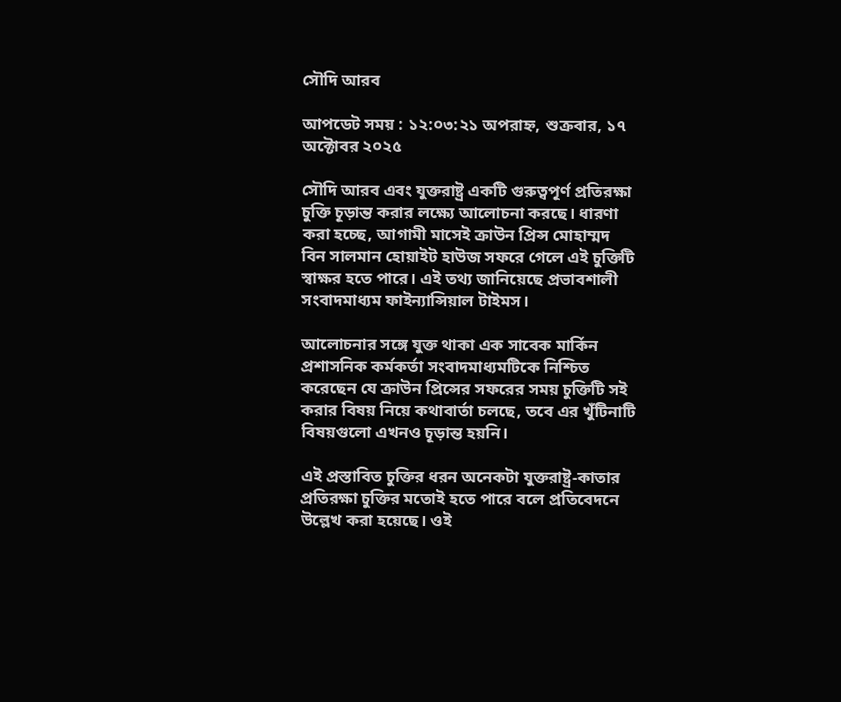সৌদি আরব

আপডেট সময় : ১২:০৩:২১ অপরাহ্ন, শুক্রবার, ১৭ অক্টোবর ২০২৫

সৌদি আরব এবং যুক্তরাষ্ট্র একটি গুরুত্বপূর্ণ প্রতিরক্ষা চুক্তি চূড়ান্ত করার লক্ষ্যে আলোচনা করছে। ধারণা করা হচ্ছে, আগামী মাসেই ক্রাউন প্রিন্স মোহাম্মদ বিন সালমান হোয়াইট হাউজ সফরে গেলে এই চুক্তিটি স্বাক্ষর হতে পারে। এই তথ্য জানিয়েছে প্রভাবশালী সংবাদমাধ্যম ফাইন্যান্সিয়াল টাইমস।

আলোচনার সঙ্গে যুক্ত থাকা এক সাবেক মার্কিন প্রশাসনিক কর্মকর্তা সংবাদমাধ্যমটিকে নিশ্চিত করেছেন যে ক্রাউন প্রিন্সের সফরের সময় চুক্তিটি সই করার বিষয় নিয়ে কথাবার্তা চলছে, তবে এর খুঁটিনাটি বিষয়গুলো এখনও চূড়ান্ত হয়নি।

এই প্রস্তাবিত চুক্তির ধরন অনেকটা যুক্তরাষ্ট্র-কাতার প্রতিরক্ষা চুক্তির মতোই হতে পারে বলে প্রতিবেদনে উল্লেখ করা হয়েছে। ওই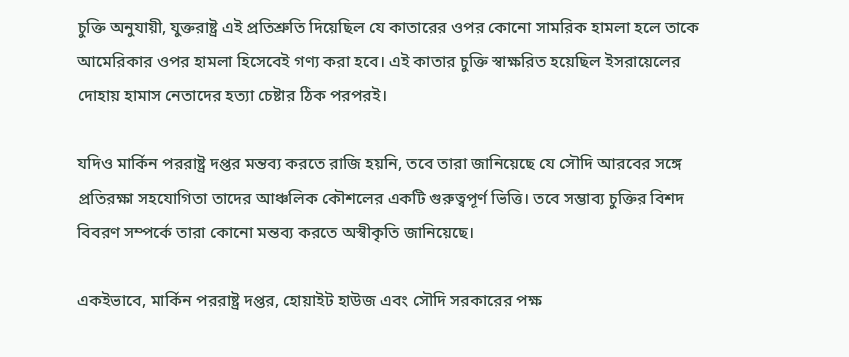চুক্তি অনুযায়ী, যুক্তরাষ্ট্র এই প্রতিশ্রুতি দিয়েছিল যে কাতারের ওপর কোনো সামরিক হামলা হলে তাকে আমেরিকার ওপর হামলা হিসেবেই গণ্য করা হবে। এই কাতার চুক্তি স্বাক্ষরিত হয়েছিল ইসরায়েলের দোহায় হামাস নেতাদের হত্যা চেষ্টার ঠিক পরপরই।

যদিও মার্কিন পররাষ্ট্র দপ্তর মন্তব্য করতে রাজি হয়নি, তবে তারা জানিয়েছে যে সৌদি আরবের সঙ্গে প্রতিরক্ষা সহযোগিতা তাদের আঞ্চলিক কৌশলের একটি গুরুত্বপূর্ণ ভিত্তি। তবে সম্ভাব্য চুক্তির বিশদ বিবরণ সম্পর্কে তারা কোনো মন্তব্য করতে অস্বীকৃতি জানিয়েছে।

একইভাবে, মার্কিন পররাষ্ট্র দপ্তর, হোয়াইট হাউজ এবং সৌদি সরকারের পক্ষ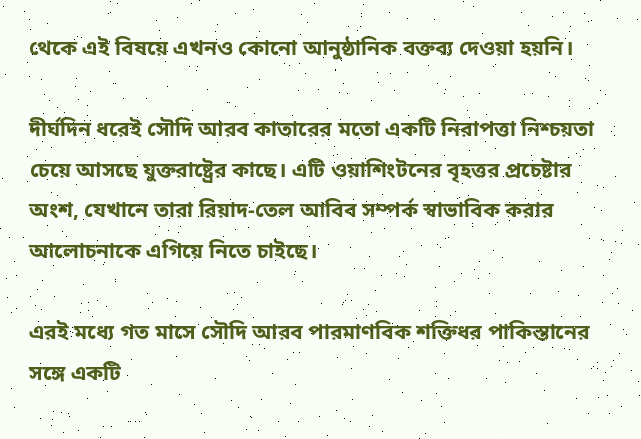থেকে এই বিষয়ে এখনও কোনো আনুষ্ঠানিক বক্তব্য দেওয়া হয়নি।

দীর্ঘদিন ধরেই সৌদি আরব কাতারের মতো একটি নিরাপত্তা নিশ্চয়তা চেয়ে আসছে যুক্তরাষ্ট্রের কাছে। এটি ওয়াশিংটনের বৃহত্তর প্রচেষ্টার অংশ, যেখানে তারা রিয়াদ-তেল আবিব সম্পর্ক স্বাভাবিক করার আলোচনাকে এগিয়ে নিতে চাইছে।

এরই মধ্যে গত মাসে সৌদি আরব পারমাণবিক শক্তিধর পাকিস্তানের সঙ্গে একটি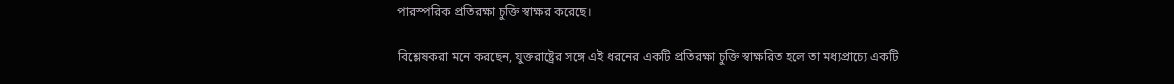পারস্পরিক প্রতিরক্ষা চুক্তি স্বাক্ষর করেছে।

বিশ্লেষকরা মনে করছেন, যুক্তরাষ্ট্রের সঙ্গে এই ধরনের একটি প্রতিরক্ষা চুক্তি স্বাক্ষরিত হলে তা মধ্যপ্রাচ্যে একটি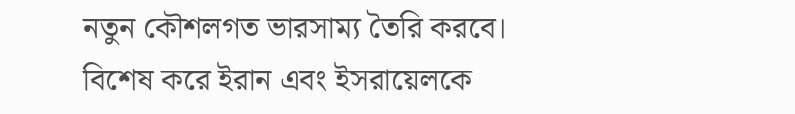নতুন কৌশলগত ভারসাম্য তৈরি করবে। বিশেষ করে ইরান এবং ইসরায়েলকে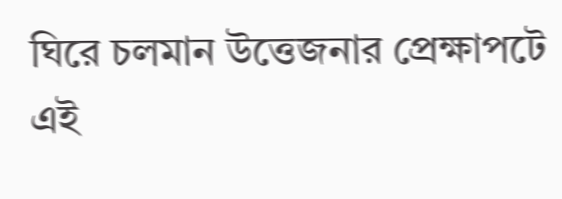ঘিরে চলমান উত্তেজনার প্রেক্ষাপটে এই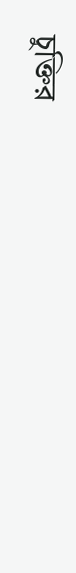চুক্তির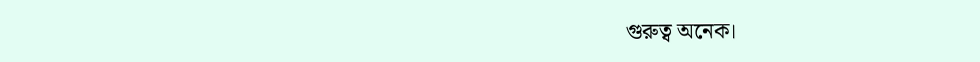গুরুত্ব অনেক।